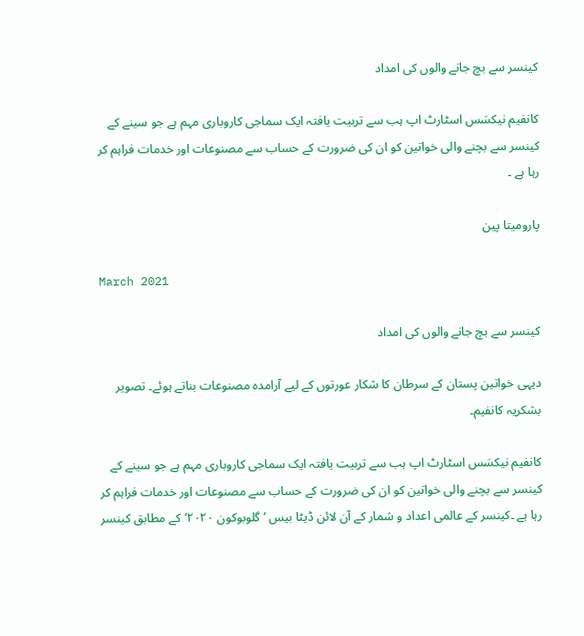کینسر سے بچ جانے والوں کی امداد

کانفیم نیکسَس اسٹارٹ اپ ہب سے تربیت یافتہ ایک سماجی کاروباری مہم ہے جو سینے کے کینسر سے بچنے والی خواتین کو ان کی ضرورت کے حساب سے مصنوعات اور خدمات فراہم کر رہا ہے ۔

پارومیتا پین

March 2021

کینسر سے بچ جانے والوں کی امداد

دیہی خواتین پستان کے سرطان کا شکار عورتوں کے لیے آرامدہ مصنوعات بناتے ہوئے۔ تصویر بشکریہ کانفیم۔

کانفیم نیکسَس اسٹارٹ اپ ہب سے تربیت یافتہ ایک سماجی کاروباری مہم ہے جو سینے کے کینسر سے بچنے والی خواتین کو ان کی ضرورت کے حساب سے مصنوعات اور خدمات فراہم کر رہا ہے ۔کینسر کے عالمی اعداد و شمار کے آن لائن ڈیٹا بیس ’ گلوبوکون ۲۰۲۰‘کے مطابق کینسر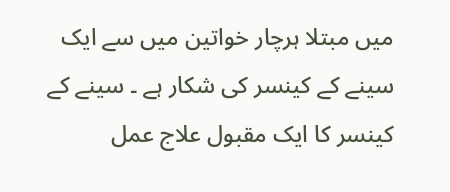میں مبتلا ہرچار خواتین میں سے ایک سینے کے کینسر کی شکار ہے ۔ سینے کے کینسر کا ایک مقبول علاج عمل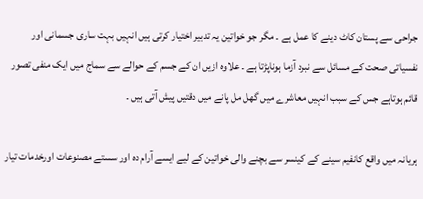جراحی سے پستان کاٹ دینے کا عمل ہے ۔ مگر جو خواتین یہ تدبیر اختیار کرتی ہیں انہیں بہت ساری جسمانی اور نفسیاتی صحت کے مسائل سے نبرد آزما ہوناپڑتا ہے ۔ علاوہ ازیں ان کے جسم کے حوالے سے سماج میں ایک منفی تصور قائم ہوتاہے جس کے سبب انہیں معاشرے میں گھل مل پانے میں دقتیں پیش آتی ہیں ۔

ہریانہ میں واقع کانفیم سینے کے کینسر سے بچنے والی خواتین کے لیے ایسے آرام دہ اور سستے مصنوعات اورخدمات تیار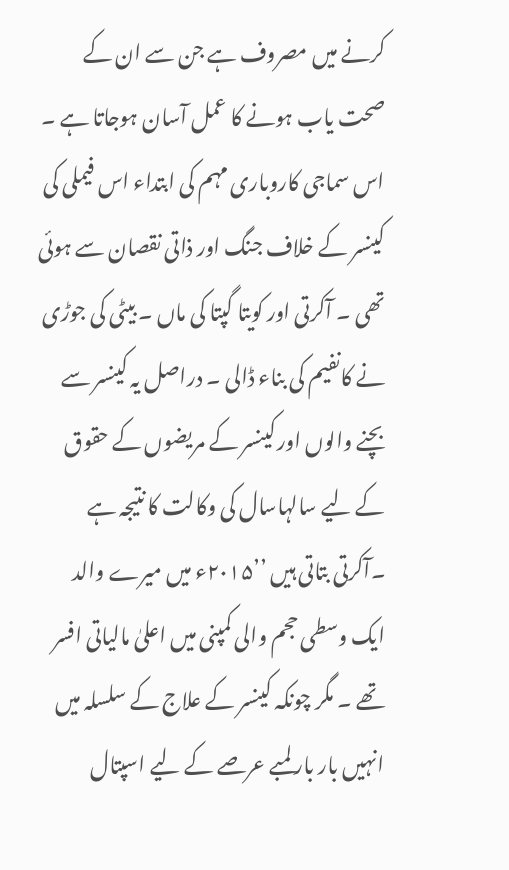کرنے میں مصروف ہے جن سے ان کے صحت یاب ہونے کا عمل آسان ہوجاتا ہے ۔ اس سماجی کاروباری مہم کی ابتداء اس فیملی کی کینسر کے خلاف جنگ اور ذاتی نقصان سے ہوئی تھی ۔ آکرتی اور کویتا گپتا کی ماں ۔ بیٹی کی جوڑی نے کانفیم کی بناء ڈالی ۔ دراصل یہ کینسر سے بچنے والوں اور کینسر کے مریضوں کے حقوق کے لیے سالہاسال کی وکالت کا نتیجہ ہے ۔آکرتی بتاتی ہیں ’’۲۰۱۵ء میں میرے والد ایک وسطی حجم والی کمپنی میں اعلیٰ مالیاتی افسر تھے ۔ مگر چونکہ کینسر کے علاج کے سلسلہ میں انہیں بار بار لمبے عرصے کے لیے اسپتال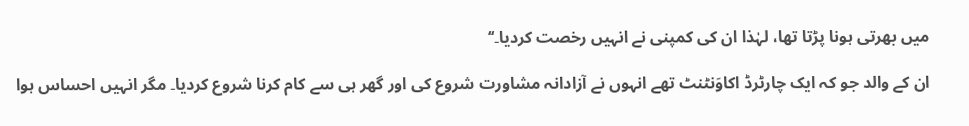میں بھرتی ہونا پڑتا تھا، لہٰذا ان کی کمپنی نے انہیں رخصت کردیا۔‘‘

ان کے والد جو کہ ایک چارٹرڈ اکاوَنٹنٹ تھے انہوں نے آزادانہ مشاورت شروع کی اور گھر ہی سے کام کرنا شروع کردیا۔ مگر انہیں احساس ہوا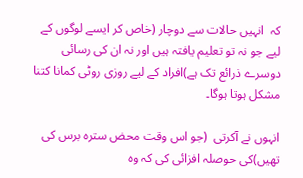کہ  انہیں حالات سے دوچار (خاص کر ایسے لوگوں کے لیے جو نہ تو تعلیم یافتہ ہیں اور نہ ان کی رسائی دوسرے ذرائع تک ہے)افراد کے لیے روزی روٹی کمانا کتنا مشکل ہوتا ہوگا۔

انہوں نے آکرتی  (جو اس وقت محض سترہ برس کی تھیں)کی حوصلہ افزائی کی کہ وہ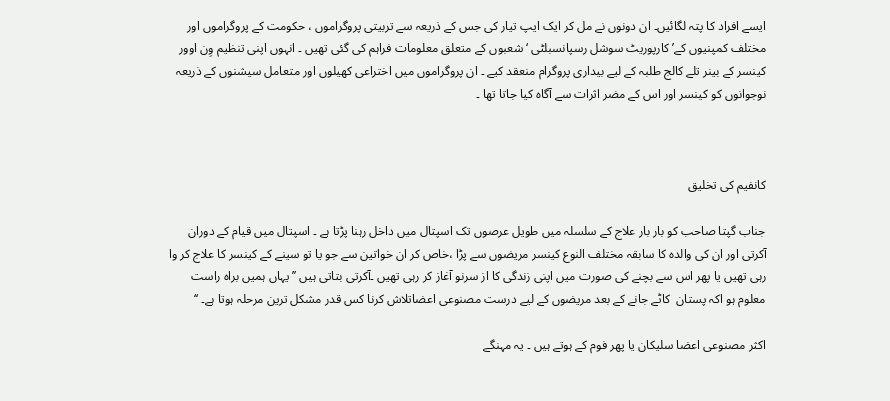ایسے افراد کا پتہ لگائیں۔ ان دونوں نے مل کر ایک ایپ تیار کی جس کے ذریعہ سے تربیتی پروگراموں ، حکومت کے پروگراموں اور مختلف کمپنیوں کے’ کارپوریٹ سوشل رسپانسبلٹی ‘شعبوں کے متعلق معلومات فراہم کی گئی تھیں ۔ انہوں اپنی تنظیم وِن اوور کینسر کے بینر تلے کالج طلبہ کے لیے بیداری پروگرام منعقد کیے ۔ ان پروگراموں میں اختراعی کھیلوں اور متعامل سیشنوں کے ذریعہ نوجوانوں کو کینسر اور اس کے مضر اثرات سے آگاہ کیا جاتا تھا ۔



کانفیم کی تخلیق

جناب گپتا صاحب کو بار بار علاج کے سلسلہ میں طویل عرصوں تک اسپتال میں داخل رہنا پڑتا ہے ۔ اسپتال میں قیام کے دوران آکرتی اور ان کی والدہ کا سابقہ مختلف النوع کینسر مریضوں سے پڑا ،خاص کر ان خواتین سے جو یا تو سینے کے کینسر کا علاج کر وا رہی تھیں یا پھر اس سے بچنے کی صورت میں اپنی زندگی کا از سرنو آغاز کر رہی تھیں ۔آکرتی بتاتی ہیں ’’ یہاں ہمیں براہ راست معلوم ہو اکہ پستان  کاٹے جانے کے بعد مریضوں کے لیے درست مصنوعی اعضاتلاش کرنا کس قدر مشکل ترین مرحلہ ہوتا ہے۔ ‘‘

اکثر مصنوعی اعضا سلیکان یا پھر فوم کے ہوتے ہیں ۔ یہ مہنگے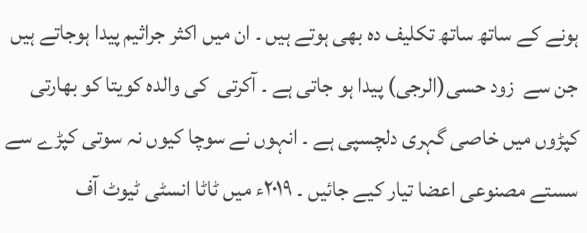ہونے کے ساتھ ساتھ تکلیف دہ بھی ہوتے ہیں ۔ ان میں اکثر جراثیم پیدا ہوجاتے ہیں جن سے  زود حسی(الرجی) پیدا ہو جاتی ہے ۔ آکرتی  کی والدہ کویتا کو بھارتی کپڑوں میں خاصی گہری دلچسپی ہے ۔ انہوں نے سوچا کیوں نہ سوتی کپڑے سے سستے مصنوعی اعضا تیار کیے جائیں ۔ ۲۰۱۹ء میں ٹاٹا انسٹی ٹیوٹ آف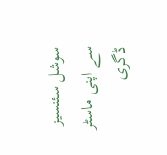سوشل سئنسیز سے اپنی ماسٹر ڈگری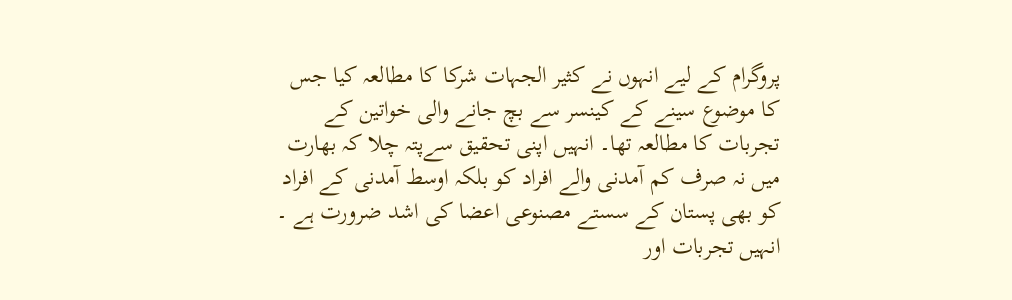پروگرام کے لیے انہوں نے کثیر الجہات شرکا کا مطالعہ کیا جس کا موضوع سینے کے کینسر سے بچ جانے والی خواتین کے تجربات کا مطالعہ تھا۔ انہیں اپنی تحقیق سےپتہ چلا کہ بھارت میں نہ صرف کم آمدنی والے افراد کو بلکہ اوسط آمدنی کے افراد کو بھی پستان کے سستے مصنوعی اعضا کی اشد ضرورت ہے ۔ انہیں تجربات اور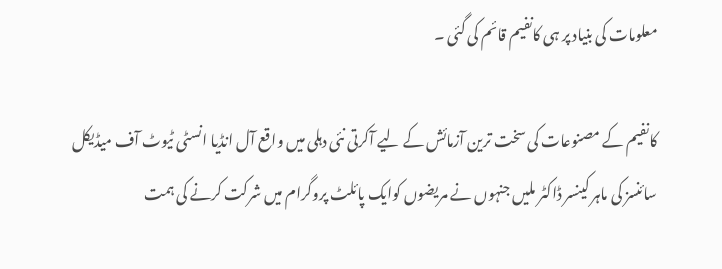معلومات کی بنیاد پر ہی کانفیم قائم کی گئی ۔

کانفیم کے مصنوعات کی سخت ترین آزمائش کے لیے آکرتی نئی دہلی میں واقع آل انڈیا انسٹی ٹیوٹ آف میڈیکل سائنسز کی ماہر کینسر ڈاکٹر ملیں جنہوں نے مریضوں کوایک پائلٹ پروگرام میں شرکت کرنے کی ہمت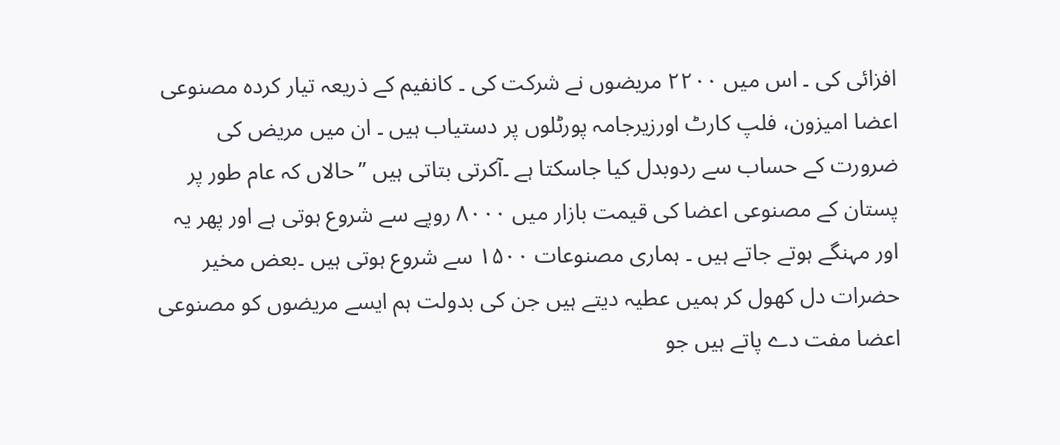افزائی کی ۔ اس میں ۲۲۰۰ مریضوں نے شرکت کی ۔ کانفیم کے ذریعہ تیار کردہ مصنوعی اعضا امیزون، فلپ کارٹ اورزیرجامہ پورٹلوں پر دستیاب ہیں ۔ ان میں مریض کی ضرورت کے حساب سے ردوبدل کیا جاسکتا ہے ۔آکرتی بتاتی ہیں ’’حالاں کہ عام طور پر پستان کے مصنوعی اعضا کی قیمت بازار میں ۸۰۰۰ روپے سے شروع ہوتی ہے اور پھر یہ اور مہنگے ہوتے جاتے ہیں ۔ ہماری مصنوعات ۱۵۰۰ سے شروع ہوتی ہیں ۔بعض مخیر حضرات دل کھول کر ہمیں عطیہ دیتے ہیں جن کی بدولت ہم ایسے مریضوں کو مصنوعی اعضا مفت دے پاتے ہیں جو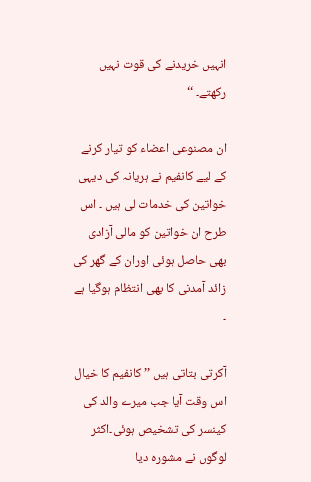انہیں خریدنے کی قوت نہیں رکھتے۔ ‘‘

ان مصنوعی اعضاء کو تیار کرنے کے لیے کانفیم نے ہریانہ کی دیہی خواتین کی خدمات لی ہیں ۔ اس طرح ان خواتین کو مالی آزادی بھی حاصل ہوئی اوران کے گھر کی زائد آمدنی کا بھی انتظام ہوگیا ہے ۔

آکرتی بتاتی ہیں ’’ کانفیم کا خیال اس وقت آیا جب میرے والد کی کینسر کی تشخیص ہوئی۔اکثر لوگوں نے مشورہ دیا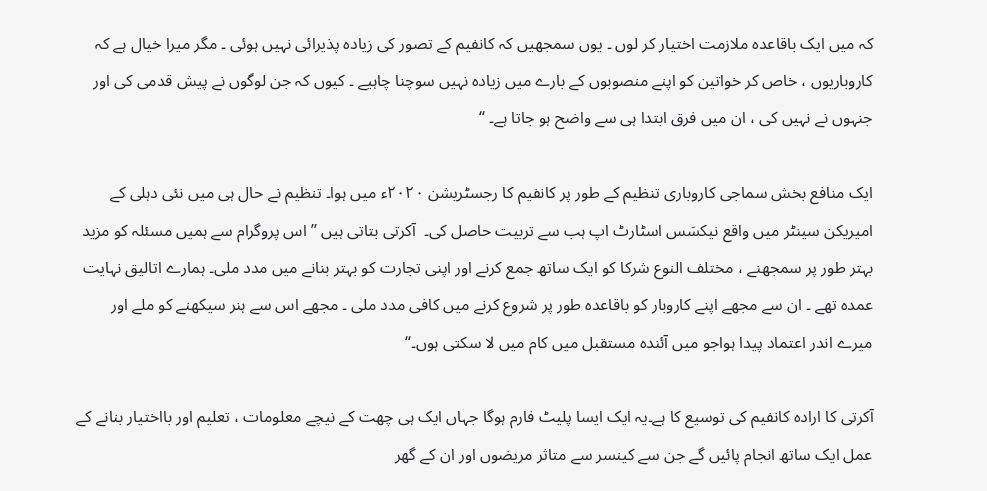کہ میں ایک باقاعدہ ملازمت اختیار کر لوں ۔ یوں سمجھیں کہ کانفیم کے تصور کی زیادہ پذیرائی نہیں ہوئی ۔ مگر میرا خیال ہے کہ کاروباریوں ، خاص کر خواتین کو اپنے منصوبوں کے بارے میں زیادہ نہیں سوچنا چاہیے ۔ کیوں کہ جن لوگوں نے پیش قدمی کی اور جنہوں نے نہیں کی ، ان میں فرق ابتدا ہی سے واضح ہو جاتا ہے۔ ‘‘

ایک منافع بخش سماجی کاروباری تنظیم کے طور پر کانفیم کا رجسٹریشن ۲۰۲۰ء میں ہوا۔ تنظیم نے حال ہی میں نئی دہلی کے امیریکن سینٹر میں واقع نیکسَس اسٹارٹ اپ ہب سے تربیت حاصل کی۔  آکرتی بتاتی ہیں ’’ اس پروگرام سے ہمیں مسئلہ کو مزید بہتر طور پر سمجھنے ، مختلف النوع شرکا کو ایک ساتھ جمع کرنے اور اپنی تجارت کو بہتر بنانے میں مدد ملی۔ ہمارے اتالیق نہایت عمدہ تھے ۔ ان سے مجھے اپنے کاروبار کو باقاعدہ طور پر شروع کرنے میں کافی مدد ملی ۔ مجھے اس سے ہنر سیکھنے کو ملے اور میرے اندر اعتماد پیدا ہواجو میں آئندہ مستقبل میں کام میں لا سکتی ہوں۔‘‘

آکرتی کا ارادہ کانفیم کی توسیع کا ہے۔یہ ایک ایسا پلیٹ فارم ہوگا جہاں ایک ہی چھت کے نیچے معلومات ، تعلیم اور بااختیار بنانے کے عمل ایک ساتھ انجام پائیں گے جن سے کینسر سے متاثر مریضوں اور ان کے گھر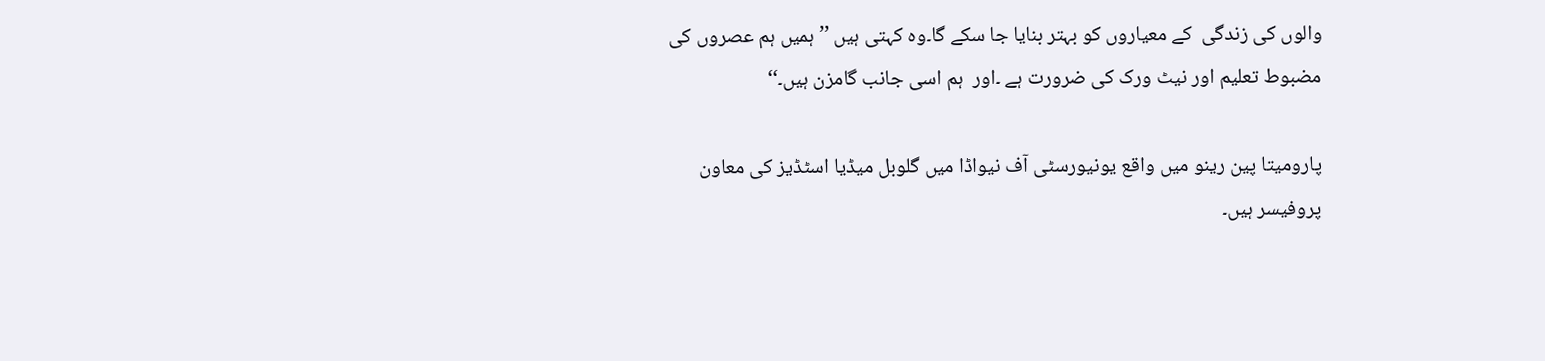والوں کی زندگی  کے معیاروں کو بہتر بنایا جا سکے گا۔وہ کہتی ہیں ’’ہمیں ہم عصروں کی مضبوط تعلیم اور نیٹ ورک کی ضرورت ہے ۔اور  ہم اسی جانب گامزن ہیں۔‘‘

پارومیتا پین رینو میں واقع یونیورسٹی آف نیواڈا میں گلوبل میڈیا اسٹڈیز کی معاون پروفیسر ہیں۔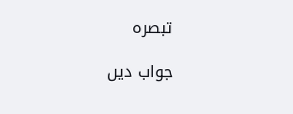تبصرہ

جواب دیں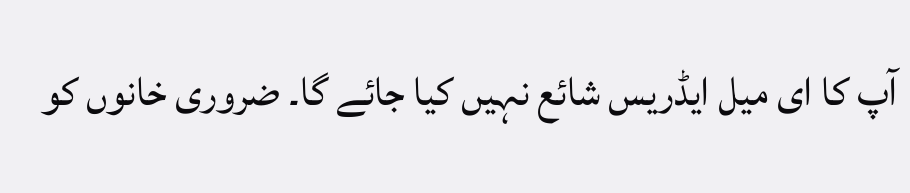آپ کا ای میل ایڈریس شائع نہیں کیا جائے گا۔ ضروری خانوں کو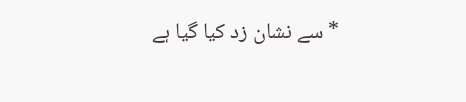* سے نشان زد کیا گیا ہے